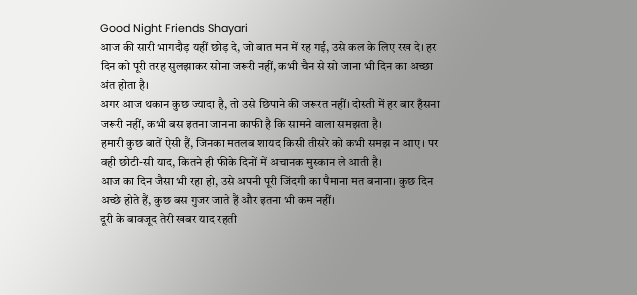Good Night Friends Shayari
आज की सारी भागदौड़ यहीं छोड़ दे, जो बात मन में रह गई, उसे कल के लिए रख दे। हर दिन को पूरी तरह सुलझाकर सोना जरूरी नहीं, कभी चैन से सो जाना भी दिन का अच्छा अंत होता है।
अगर आज थकान कुछ ज्यादा है, तो उसे छिपाने की जरूरत नहीं। दोस्ती में हर बार हँसना जरूरी नहीं, कभी बस इतना जानना काफी है कि सामने वाला समझता है।
हमारी कुछ बातें ऐसी हैं, जिनका मतलब शायद किसी तीसरे को कभी समझ न आए। पर वही छोटी-सी याद, कितने ही फीके दिनों में अचानक मुस्कान ले आती है।
आज का दिन जैसा भी रहा हो, उसे अपनी पूरी जिंदगी का पैमाना मत बनाना। कुछ दिन अच्छे होते हैं, कुछ बस गुजर जाते हैं और इतना भी कम नहीं।
दूरी के बावजूद तेरी खबर याद रहती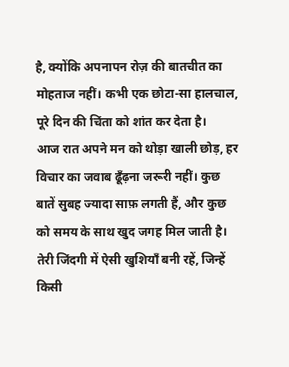है, क्योंकि अपनापन रोज़ की बातचीत का मोहताज नहीं। कभी एक छोटा-सा हालचाल, पूरे दिन की चिंता को शांत कर देता है।
आज रात अपने मन को थोड़ा खाली छोड़, हर विचार का जवाब ढूँढ़ना जरूरी नहीं। कुछ बातें सुबह ज्यादा साफ़ लगती हैं, और कुछ को समय के साथ खुद जगह मिल जाती है।
तेरी जिंदगी में ऐसी खुशियाँ बनी रहें, जिन्हें किसी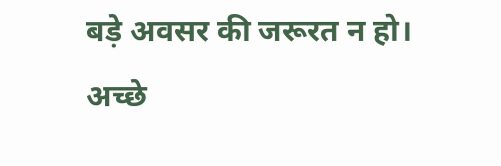बड़े अवसर की जरूरत न हो। अच्छे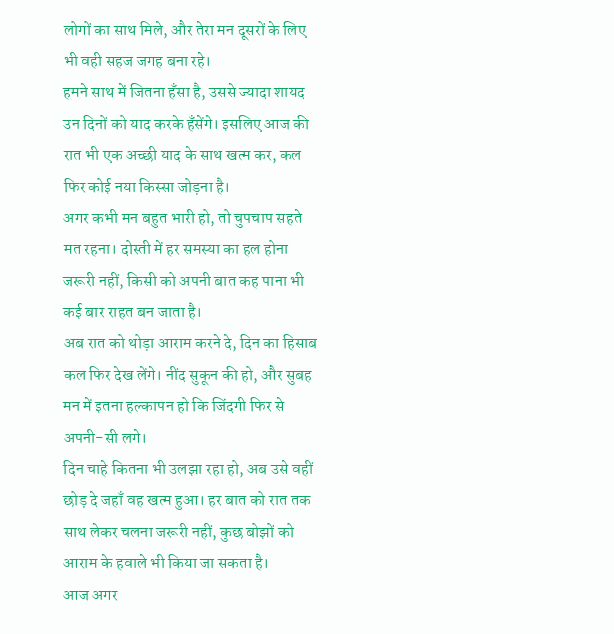लोगों का साथ मिले, और तेरा मन दूसरों के लिए भी वही सहज जगह बना रहे।
हमने साथ में जितना हँसा है, उससे ज्यादा शायद उन दिनों को याद करके हँसेंगे। इसलिए आज की रात भी एक अच्छी याद के साथ खत्म कर, कल फिर कोई नया किस्सा जोड़ना है।
अगर कभी मन बहुत भारी हो, तो चुपचाप सहते मत रहना। दोस्ती में हर समस्या का हल होना जरूरी नहीं, किसी को अपनी बात कह पाना भी कई बार राहत बन जाता है।
अब रात को थोड़ा आराम करने दे, दिन का हिसाब कल फिर देख लेंगे। नींद सुकून की हो, और सुबह मन में इतना हल्कापन हो कि जिंदगी फिर से अपनी-सी लगे।
दिन चाहे कितना भी उलझा रहा हो, अब उसे वहीं छोड़ दे जहाँ वह खत्म हुआ। हर बात को रात तक साथ लेकर चलना जरूरी नहीं, कुछ बोझों को आराम के हवाले भी किया जा सकता है।
आज अगर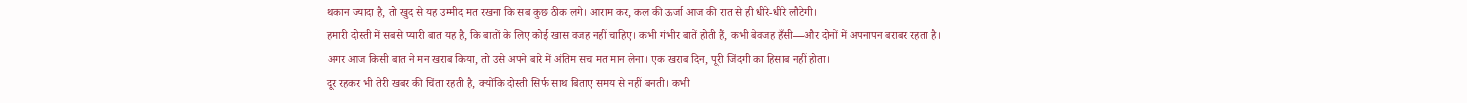थकान ज्यादा है, तो खुद से यह उम्मीद मत रखना कि सब कुछ ठीक लगे। आराम कर, कल की ऊर्जा आज की रात से ही धीरे-धीरे लौटेगी।
हमारी दोस्ती में सबसे प्यारी बात यह है, कि बातों के लिए कोई खास वजह नहीं चाहिए। कभी गंभीर बातें होती हैं, कभी बेवजह हँसी—और दोनों में अपनापन बराबर रहता है।
अगर आज किसी बात ने मन खराब किया, तो उसे अपने बारे में अंतिम सच मत मान लेना। एक खराब दिन, पूरी जिंदगी का हिसाब नहीं होता।
दूर रहकर भी तेरी खबर की चिंता रहती है, क्योंकि दोस्ती सिर्फ साथ बिताए समय से नहीं बनती। कभी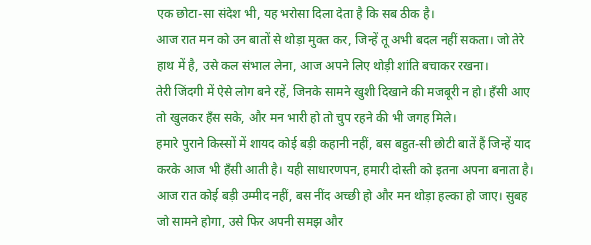एक छोटा-सा संदेश भी, यह भरोसा दिला देता है कि सब ठीक है।
आज रात मन को उन बातों से थोड़ा मुक्त कर, जिन्हें तू अभी बदल नहीं सकता। जो तेरे हाथ में है, उसे कल संभाल लेना, आज अपने लिए थोड़ी शांति बचाकर रखना।
तेरी जिंदगी में ऐसे लोग बने रहें, जिनके सामने खुशी दिखाने की मजबूरी न हो। हँसी आए तो खुलकर हँस सके, और मन भारी हो तो चुप रहने की भी जगह मिले।
हमारे पुराने किस्सों में शायद कोई बड़ी कहानी नहीं, बस बहुत-सी छोटी बातें हैं जिन्हें याद करके आज भी हँसी आती है। यही साधारणपन, हमारी दोस्ती को इतना अपना बनाता है।
आज रात कोई बड़ी उम्मीद नहीं, बस नींद अच्छी हो और मन थोड़ा हल्का हो जाए। सुबह जो सामने होगा, उसे फिर अपनी समझ और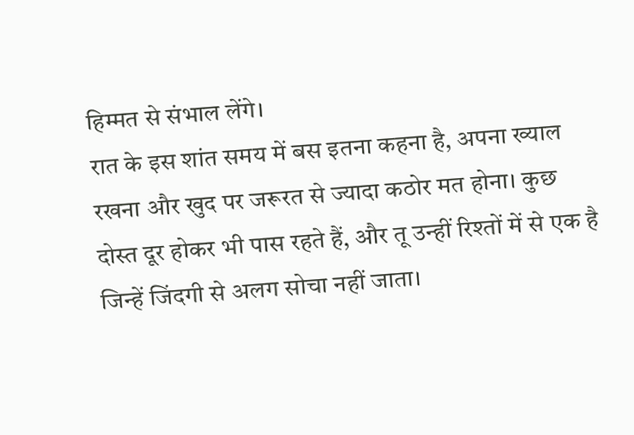हिम्मत से संभाल लेंगे।
रात के इस शांत समय में बस इतना कहना है, अपना ख्याल रखना और खुद पर जरूरत से ज्यादा कठोर मत होना। कुछ दोस्त दूर होकर भी पास रहते हैं, और तू उन्हीं रिश्तों में से एक है जिन्हें जिंदगी से अलग सोचा नहीं जाता।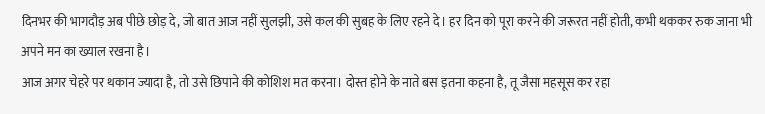दिनभर की भागदौड़ अब पीछे छोड़ दे, जो बात आज नहीं सुलझी, उसे कल की सुबह के लिए रहने दे। हर दिन को पूरा करने की जरूरत नहीं होती, कभी थककर रुक जाना भी अपने मन का ख्याल रखना है।
आज अगर चेहरे पर थकान ज्यादा है, तो उसे छिपाने की कोशिश मत करना। दोस्त होने के नाते बस इतना कहना है, तू जैसा महसूस कर रहा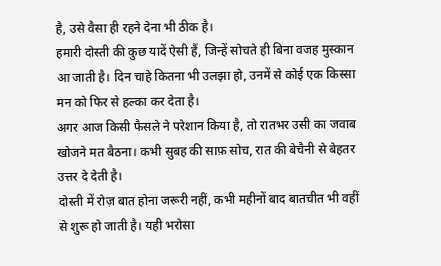है, उसे वैसा ही रहने देना भी ठीक है।
हमारी दोस्ती की कुछ यादें ऐसी हैं, जिन्हें सोचते ही बिना वजह मुस्कान आ जाती है। दिन चाहे कितना भी उलझा हो, उनमें से कोई एक किस्सा मन को फिर से हल्का कर देता है।
अगर आज किसी फैसले ने परेशान किया है, तो रातभर उसी का जवाब खोजने मत बैठना। कभी सुबह की साफ़ सोच, रात की बेचैनी से बेहतर उत्तर दे देती है।
दोस्ती में रोज़ बात होना जरूरी नहीं, कभी महीनों बाद बातचीत भी वहीं से शुरू हो जाती है। यही भरोसा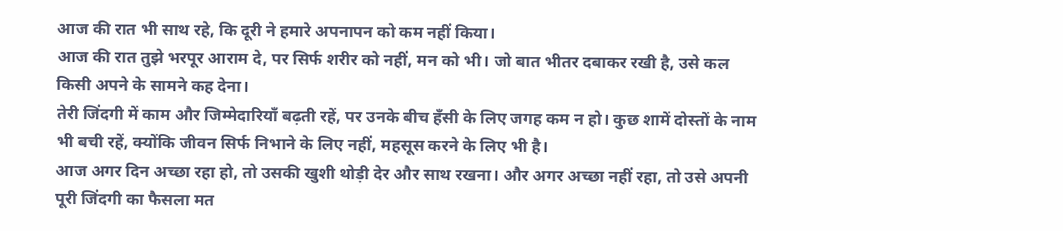आज की रात भी साथ रहे, कि दूरी ने हमारे अपनापन को कम नहीं किया।
आज की रात तुझे भरपूर आराम दे, पर सिर्फ शरीर को नहीं, मन को भी। जो बात भीतर दबाकर रखी है, उसे कल किसी अपने के सामने कह देना।
तेरी जिंदगी में काम और जिम्मेदारियाँ बढ़ती रहें, पर उनके बीच हँसी के लिए जगह कम न हो। कुछ शामें दोस्तों के नाम भी बची रहें, क्योंकि जीवन सिर्फ निभाने के लिए नहीं, महसूस करने के लिए भी है।
आज अगर दिन अच्छा रहा हो, तो उसकी खुशी थोड़ी देर और साथ रखना। और अगर अच्छा नहीं रहा, तो उसे अपनी पूरी जिंदगी का फैसला मत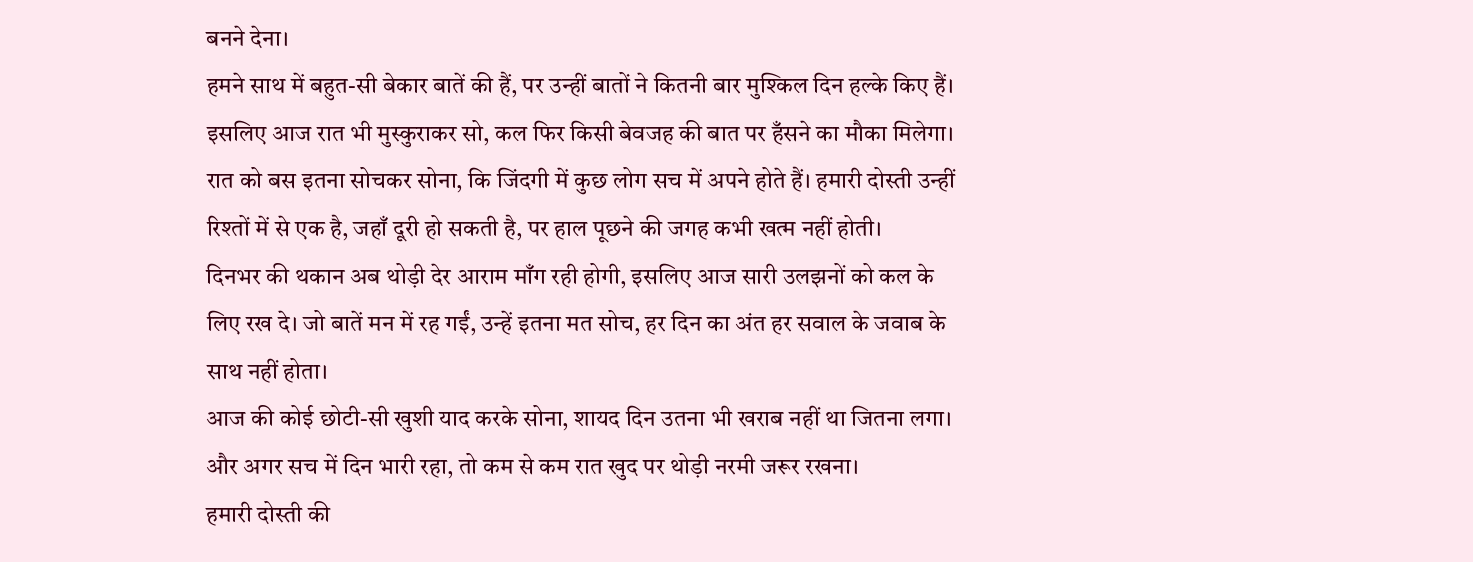बनने देना।
हमने साथ में बहुत-सी बेकार बातें की हैं, पर उन्हीं बातों ने कितनी बार मुश्किल दिन हल्के किए हैं। इसलिए आज रात भी मुस्कुराकर सो, कल फिर किसी बेवजह की बात पर हँसने का मौका मिलेगा।
रात को बस इतना सोचकर सोना, कि जिंदगी में कुछ लोग सच में अपने होते हैं। हमारी दोस्ती उन्हीं रिश्तों में से एक है, जहाँ दूरी हो सकती है, पर हाल पूछने की जगह कभी खत्म नहीं होती।
दिनभर की थकान अब थोड़ी देर आराम माँग रही होगी, इसलिए आज सारी उलझनों को कल के लिए रख दे। जो बातें मन में रह गईं, उन्हें इतना मत सोच, हर दिन का अंत हर सवाल के जवाब के साथ नहीं होता।
आज की कोई छोटी-सी खुशी याद करके सोना, शायद दिन उतना भी खराब नहीं था जितना लगा। और अगर सच में दिन भारी रहा, तो कम से कम रात खुद पर थोड़ी नरमी जरूर रखना।
हमारी दोस्ती की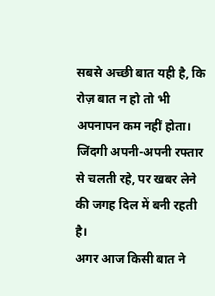सबसे अच्छी बात यही है, कि रोज़ बात न हो तो भी अपनापन कम नहीं होता। जिंदगी अपनी-अपनी रफ्तार से चलती रहे, पर खबर लेने की जगह दिल में बनी रहती है।
अगर आज किसी बात ने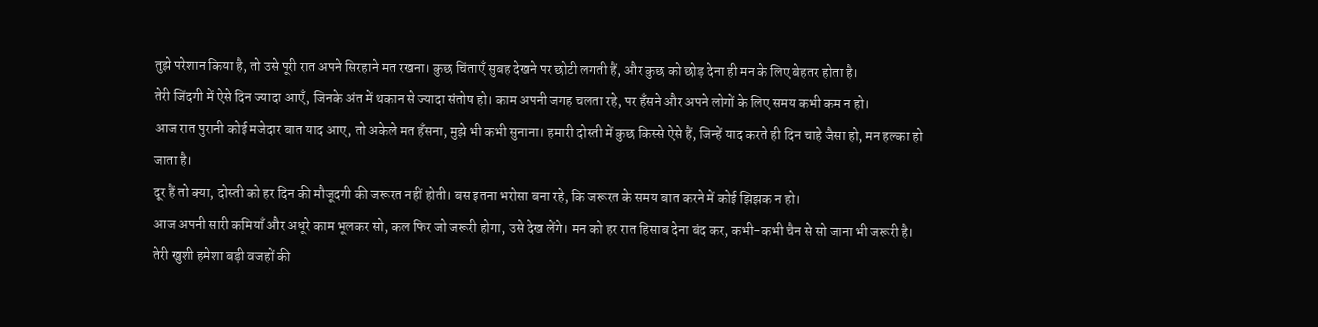तुझे परेशान किया है, तो उसे पूरी रात अपने सिरहाने मत रखना। कुछ चिंताएँ सुबह देखने पर छोटी लगती हैं, और कुछ को छोड़ देना ही मन के लिए बेहतर होता है।
तेरी जिंदगी में ऐसे दिन ज्यादा आएँ, जिनके अंत में थकान से ज्यादा संतोष हो। काम अपनी जगह चलता रहे, पर हँसने और अपने लोगों के लिए समय कभी कम न हो।
आज रात पुरानी कोई मजेदार बात याद आए, तो अकेले मत हँसना, मुझे भी कभी सुनाना। हमारी दोस्ती में कुछ किस्से ऐसे हैं, जिन्हें याद करते ही दिन चाहे जैसा हो, मन हल्का हो जाता है।
दूर हैं तो क्या, दोस्ती को हर दिन की मौजूदगी की जरूरत नहीं होती। बस इतना भरोसा बना रहे, कि जरूरत के समय बात करने में कोई झिझक न हो।
आज अपनी सारी कमियाँ और अधूरे काम भूलकर सो, कल फिर जो जरूरी होगा, उसे देख लेंगे। मन को हर रात हिसाब देना बंद कर, कभी-कभी चैन से सो जाना भी जरूरी है।
तेरी खुशी हमेशा बड़ी वजहों की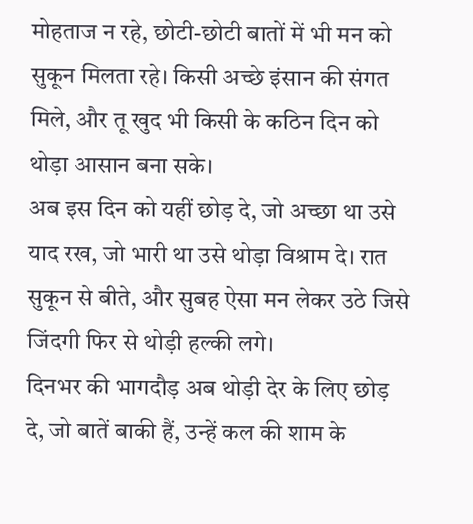मोहताज न रहे, छोटी-छोटी बातों में भी मन को सुकून मिलता रहे। किसी अच्छे इंसान की संगत मिले, और तू खुद भी किसी के कठिन दिन को थोड़ा आसान बना सके।
अब इस दिन को यहीं छोड़ दे, जो अच्छा था उसे याद रख, जो भारी था उसे थोड़ा विश्राम दे। रात सुकून से बीते, और सुबह ऐसा मन लेकर उठे जिसे जिंदगी फिर से थोड़ी हल्की लगे।
दिनभर की भागदौड़ अब थोड़ी देर के लिए छोड़ दे, जो बातें बाकी हैं, उन्हें कल की शाम के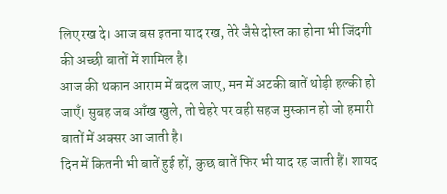लिए रख दे। आज बस इतना याद रख, तेरे जैसे दोस्त का होना भी जिंदगी की अच्छी बातों में शामिल है।
आज की थकान आराम में बदल जाए, मन में अटकी बातें थोड़ी हल्की हो जाएँ। सुबह जब आँख खुले, तो चेहरे पर वही सहज मुस्कान हो जो हमारी बातों में अक्सर आ जाती है।
दिन में कितनी भी बातें हुई हों, कुछ बातें फिर भी याद रह जाती हैं। शायद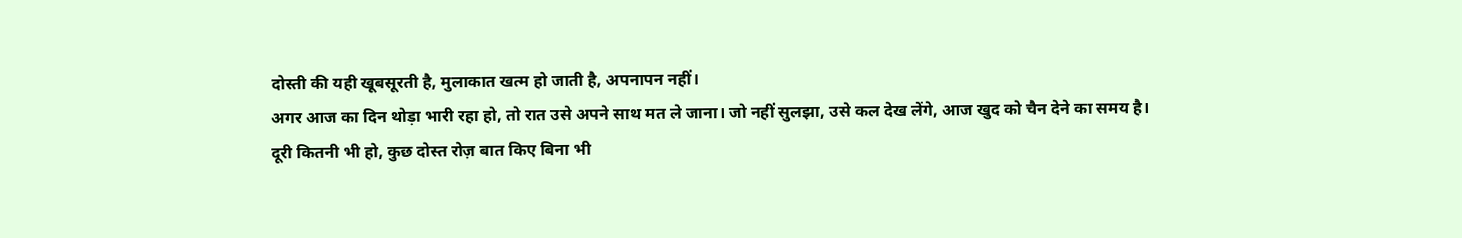दोस्ती की यही खूबसूरती है, मुलाकात खत्म हो जाती है, अपनापन नहीं।
अगर आज का दिन थोड़ा भारी रहा हो, तो रात उसे अपने साथ मत ले जाना। जो नहीं सुलझा, उसे कल देख लेंगे, आज खुद को चैन देने का समय है।
दूरी कितनी भी हो, कुछ दोस्त रोज़ बात किए बिना भी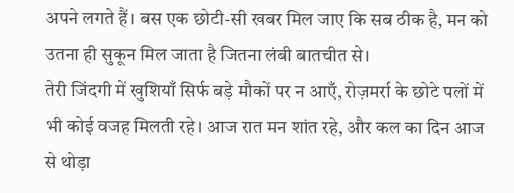अपने लगते हैं। बस एक छोटी-सी खबर मिल जाए कि सब ठीक है, मन को उतना ही सुकून मिल जाता है जितना लंबी बातचीत से।
तेरी जिंदगी में खुशियाँ सिर्फ बड़े मौकों पर न आएँ, रोज़मर्रा के छोटे पलों में भी कोई वजह मिलती रहे। आज रात मन शांत रहे, और कल का दिन आज से थोड़ा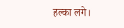हल्का लगे।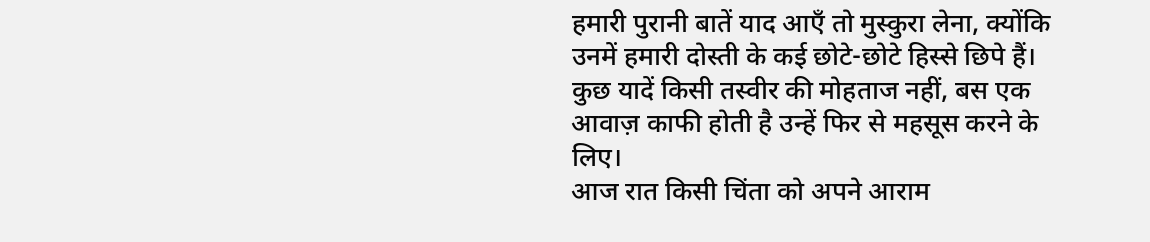हमारी पुरानी बातें याद आएँ तो मुस्कुरा लेना, क्योंकि उनमें हमारी दोस्ती के कई छोटे-छोटे हिस्से छिपे हैं। कुछ यादें किसी तस्वीर की मोहताज नहीं, बस एक आवाज़ काफी होती है उन्हें फिर से महसूस करने के लिए।
आज रात किसी चिंता को अपने आराम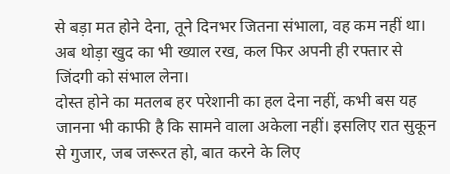से बड़ा मत होने देना, तूने दिनभर जितना संभाला, वह कम नहीं था। अब थोड़ा खुद का भी ख्याल रख, कल फिर अपनी ही रफ्तार से जिंदगी को संभाल लेना।
दोस्त होने का मतलब हर परेशानी का हल देना नहीं, कभी बस यह जानना भी काफी है कि सामने वाला अकेला नहीं। इसलिए रात सुकून से गुजार, जब जरूरत हो, बात करने के लिए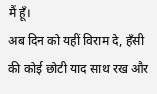मैं हूँ।
अब दिन को यहीं विराम दे, हँसी की कोई छोटी याद साथ रख और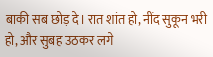बाकी सब छोड़ दे। रात शांत हो, नींद सुकून भरी हो, और सुबह उठकर लगे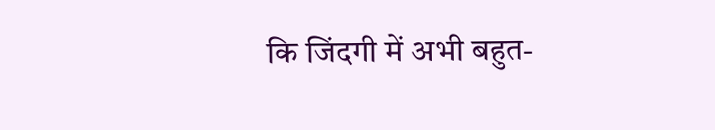कि जिंदगी में अभी बहुत-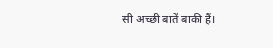सी अच्छी बातें बाकी हैं।